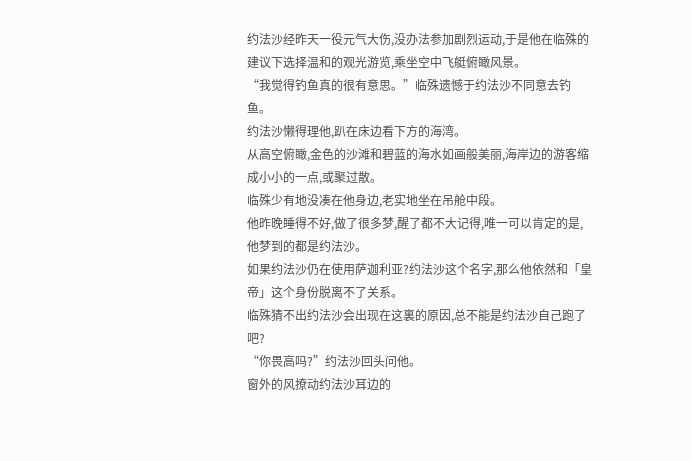约法沙经昨天一役元气大伤,没办法参加剧烈运动,于是他在临殊的建议下选择温和的观光游览,乘坐空中飞艇俯瞰风景。
“我觉得钓鱼真的很有意思。”临殊遗憾于约法沙不同意去钓鱼。
约法沙懒得理他,趴在床边看下方的海湾。
从高空俯瞰,金色的沙滩和碧蓝的海水如画般美丽,海岸边的游客缩成小小的一点,或聚过散。
临殊少有地没凑在他身边,老实地坐在吊舱中段。
他昨晚睡得不好,做了很多梦,醒了都不大记得,唯一可以肯定的是,他梦到的都是约法沙。
如果约法沙仍在使用萨迦利亚?约法沙这个名字,那么他依然和「皇帝」这个身份脱离不了关系。
临殊猜不出约法沙会出现在这裏的原因,总不能是约法沙自己跑了吧?
“你畏高吗?”约法沙回头问他。
窗外的风撩动约法沙耳边的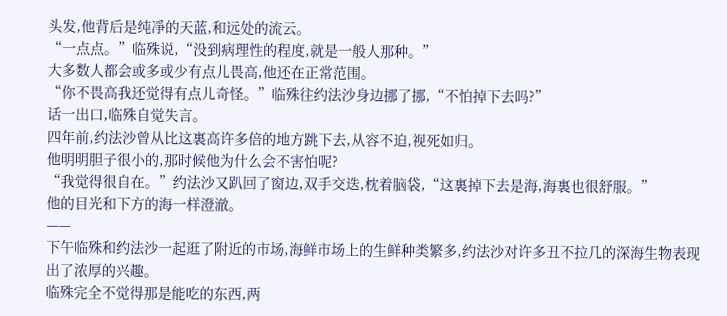头发,他背后是纯凈的天蓝,和远处的流云。
“一点点。”临殊说,“没到病理性的程度,就是一般人那种。”
大多数人都会或多或少有点儿畏高,他还在正常范围。
“你不畏高我还觉得有点儿奇怪。”临殊往约法沙身边挪了挪,“不怕掉下去吗?”
话一出口,临殊自觉失言。
四年前,约法沙曾从比这裏高许多倍的地方跳下去,从容不迫,视死如归。
他明明胆子很小的,那时候他为什么会不害怕呢?
“我觉得很自在。”约法沙又趴回了窗边,双手交迭,枕着脑袋,“这裏掉下去是海,海裏也很舒服。”
他的目光和下方的海一样澄澈。
——
下午临殊和约法沙一起逛了附近的市场,海鲜市场上的生鲜种类繁多,约法沙对许多丑不拉几的深海生物表现出了浓厚的兴趣。
临殊完全不觉得那是能吃的东西,两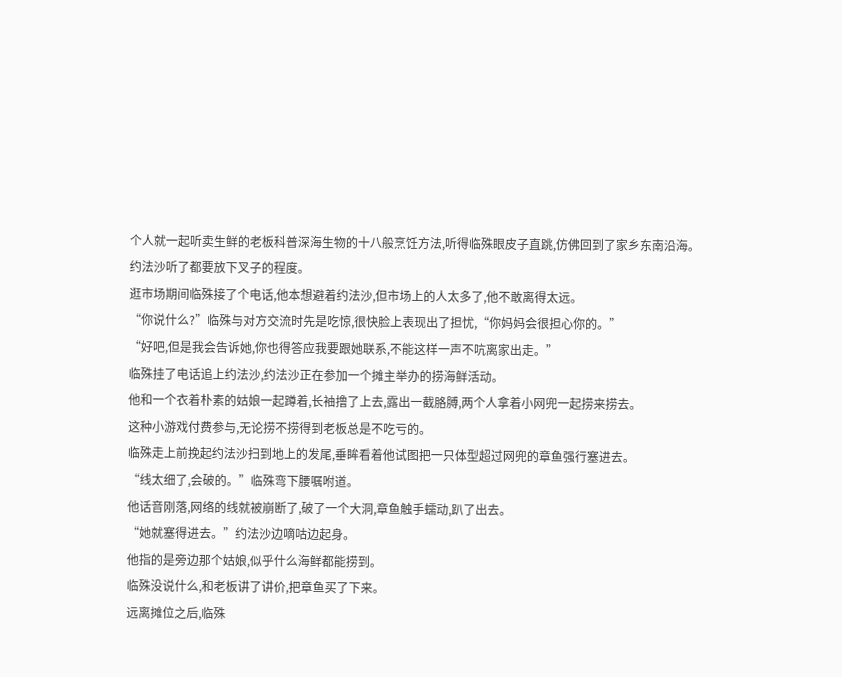个人就一起听卖生鲜的老板科普深海生物的十八般烹饪方法,听得临殊眼皮子直跳,仿佛回到了家乡东南沿海。
约法沙听了都要放下叉子的程度。
逛市场期间临殊接了个电话,他本想避着约法沙,但市场上的人太多了,他不敢离得太远。
“你说什么?”临殊与对方交流时先是吃惊,很快脸上表现出了担忧,“你妈妈会很担心你的。”
“好吧,但是我会告诉她,你也得答应我要跟她联系,不能这样一声不吭离家出走。”
临殊挂了电话追上约法沙,约法沙正在参加一个摊主举办的捞海鲜活动。
他和一个衣着朴素的姑娘一起蹲着,长袖撸了上去,露出一截胳膊,两个人拿着小网兜一起捞来捞去。
这种小游戏付费参与,无论捞不捞得到老板总是不吃亏的。
临殊走上前挽起约法沙扫到地上的发尾,垂眸看着他试图把一只体型超过网兜的章鱼强行塞进去。
“线太细了,会破的。”临殊弯下腰嘱咐道。
他话音刚落,网络的线就被崩断了,破了一个大洞,章鱼触手蠕动,趴了出去。
“她就塞得进去。”约法沙边嘀咕边起身。
他指的是旁边那个姑娘,似乎什么海鲜都能捞到。
临殊没说什么,和老板讲了讲价,把章鱼买了下来。
远离摊位之后,临殊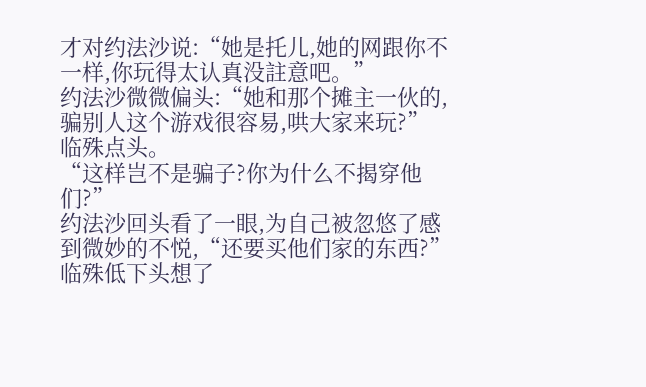才对约法沙说:“她是托儿,她的网跟你不一样,你玩得太认真没註意吧。”
约法沙微微偏头:“她和那个摊主一伙的,骗别人这个游戏很容易,哄大家来玩?”
临殊点头。
“这样岂不是骗子?你为什么不揭穿他们?”
约法沙回头看了一眼,为自己被忽悠了感到微妙的不悦,“还要买他们家的东西?”
临殊低下头想了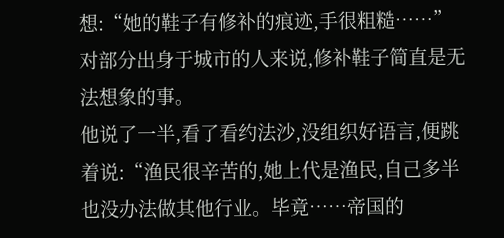想:“她的鞋子有修补的痕迹,手很粗糙……”
对部分出身于城市的人来说,修补鞋子简直是无法想象的事。
他说了一半,看了看约法沙,没组织好语言,便跳着说:“渔民很辛苦的,她上代是渔民,自己多半也没办法做其他行业。毕竟……帝国的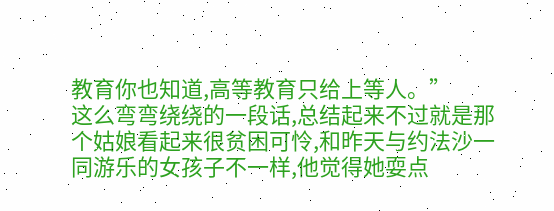教育你也知道,高等教育只给上等人。”
这么弯弯绕绕的一段话,总结起来不过就是那个姑娘看起来很贫困可怜,和昨天与约法沙一同游乐的女孩子不一样,他觉得她耍点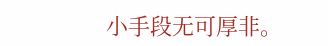小手段无可厚非。